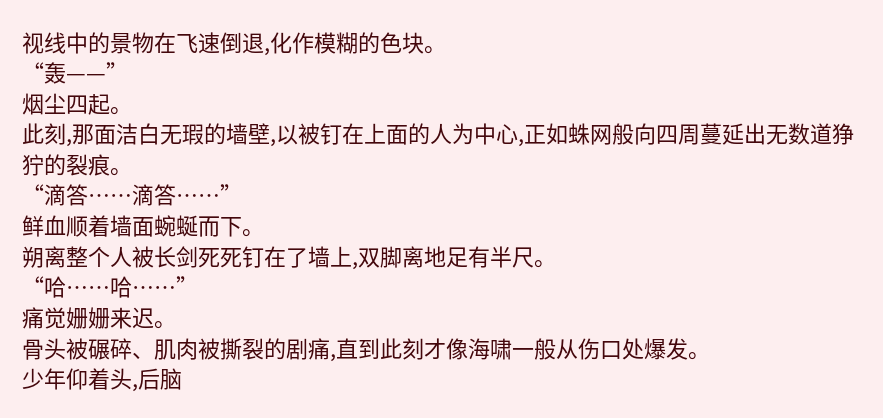视线中的景物在飞速倒退,化作模糊的色块。
“轰——”
烟尘四起。
此刻,那面洁白无瑕的墙壁,以被钉在上面的人为中心,正如蛛网般向四周蔓延出无数道狰狞的裂痕。
“滴答……滴答……”
鲜血顺着墙面蜿蜒而下。
朔离整个人被长剑死死钉在了墙上,双脚离地足有半尺。
“哈……哈……”
痛觉姗姗来迟。
骨头被碾碎、肌肉被撕裂的剧痛,直到此刻才像海啸一般从伤口处爆发。
少年仰着头,后脑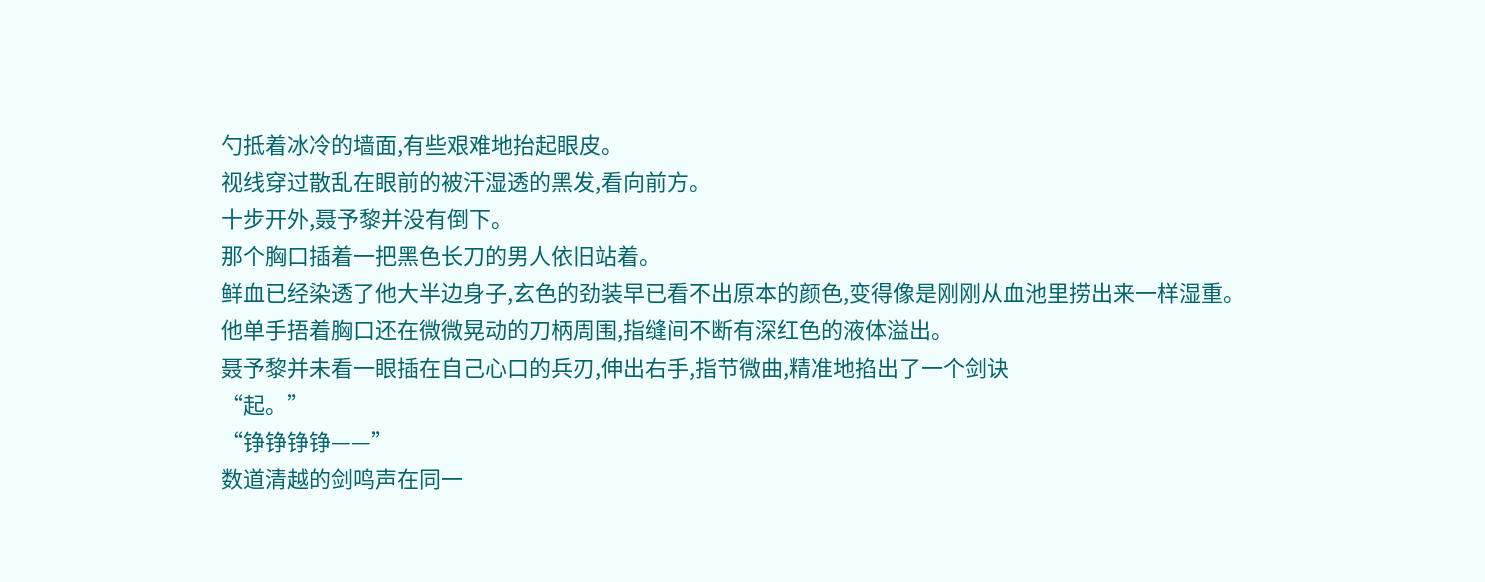勺抵着冰冷的墙面,有些艰难地抬起眼皮。
视线穿过散乱在眼前的被汗湿透的黑发,看向前方。
十步开外,聂予黎并没有倒下。
那个胸口插着一把黑色长刀的男人依旧站着。
鲜血已经染透了他大半边身子,玄色的劲装早已看不出原本的颜色,变得像是刚刚从血池里捞出来一样湿重。
他单手捂着胸口还在微微晃动的刀柄周围,指缝间不断有深红色的液体溢出。
聂予黎并未看一眼插在自己心口的兵刃,伸出右手,指节微曲,精准地掐出了一个剑诀
“起。”
“铮铮铮铮——”
数道清越的剑鸣声在同一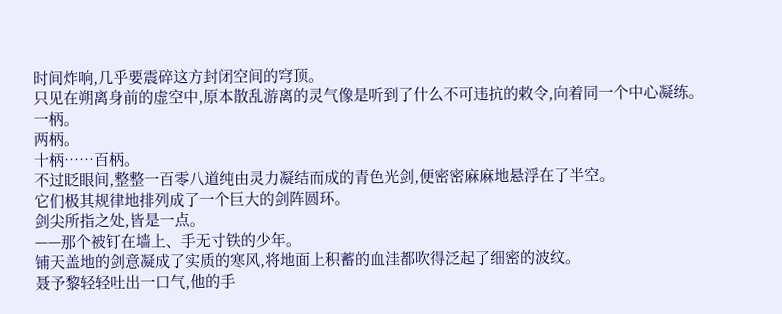时间炸响,几乎要震碎这方封闭空间的穹顶。
只见在朔离身前的虚空中,原本散乱游离的灵气像是听到了什么不可违抗的敕令,向着同一个中心凝练。
一柄。
两柄。
十柄……百柄。
不过眨眼间,整整一百零八道纯由灵力凝结而成的青色光剑,便密密麻麻地悬浮在了半空。
它们极其规律地排列成了一个巨大的剑阵圆环。
剑尖所指之处,皆是一点。
——那个被钉在墙上、手无寸铁的少年。
铺天盖地的剑意凝成了实质的寒风,将地面上积蓄的血洼都吹得泛起了细密的波纹。
聂予黎轻轻吐出一口气,他的手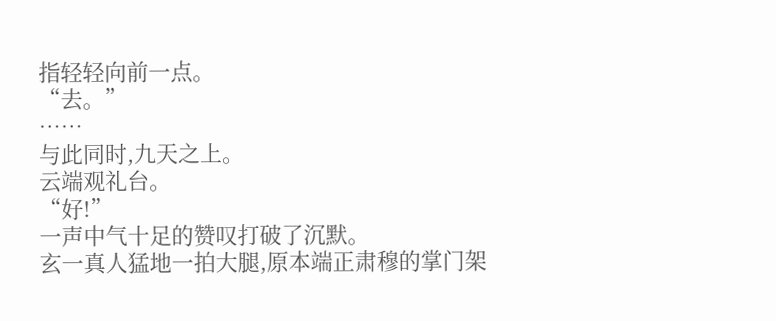指轻轻向前一点。
“去。”
……
与此同时,九天之上。
云端观礼台。
“好!”
一声中气十足的赞叹打破了沉默。
玄一真人猛地一拍大腿,原本端正肃穆的掌门架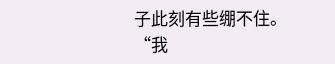子此刻有些绷不住。
“我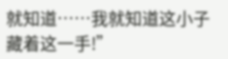就知道……我就知道这小子藏着这一手!”